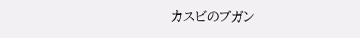カスビのブガン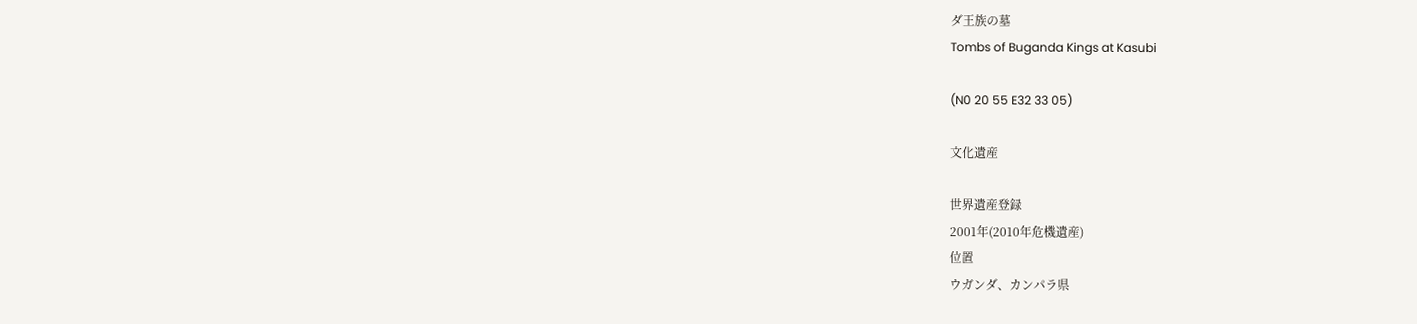ダ王族の墓
Tombs of Buganda Kings at Kasubi

(N0 20 55 E32 33 05)

文化遺産

世界遺産登録
2001年(2010年危機遺産)
位置
ウガンダ、カンパラ県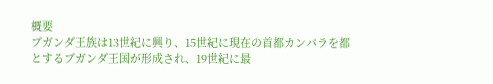概要
ブガンダ王族は13世紀に興り、15世紀に現在の首都カンパラを都とするブガンダ王国が形成され、19世紀に最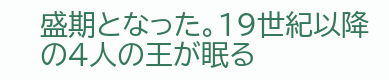盛期となった。19世紀以降の4人の王が眠る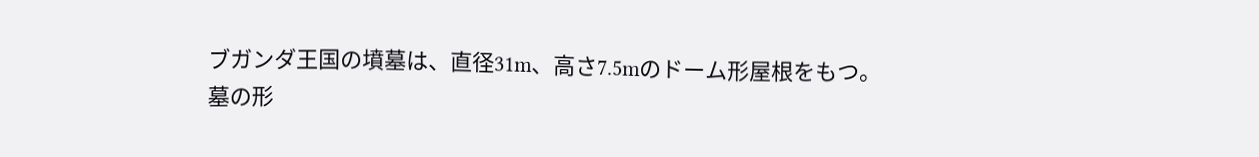ブガンダ王国の墳墓は、直径31m、高さ7.5mのドーム形屋根をもつ。
墓の形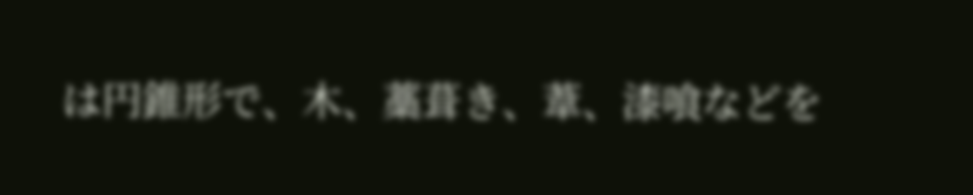は円錐形で、木、藁葺き、葦、漆喰などを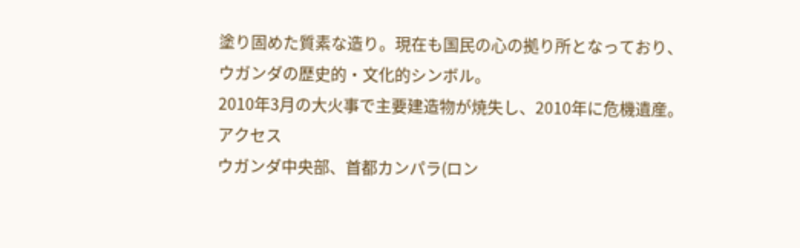塗り固めた質素な造り。現在も国民の心の拠り所となっており、ウガンダの歴史的・文化的シンボル。
2010年3月の大火事で主要建造物が焼失し、2010年に危機遺産。
アクセス
ウガンダ中央部、首都カンパラ(ロン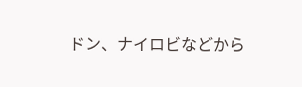ドン、ナイロビなどから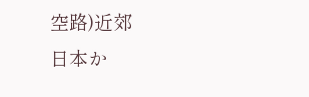空路)近郊
日本か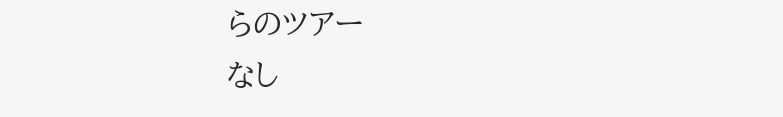らのツアー
なし